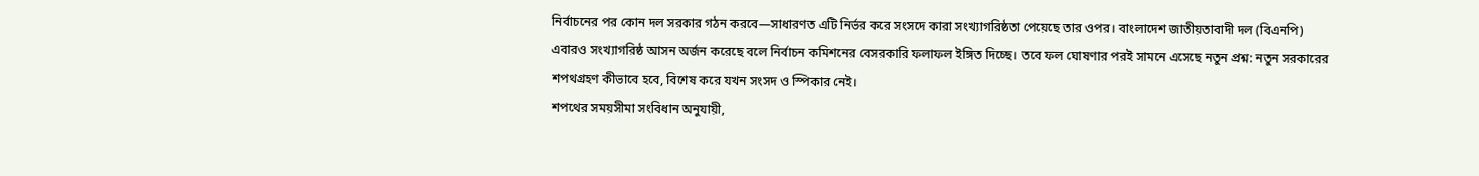নির্বাচনের পর কোন দল সরকার গঠন করবে—সাধারণত এটি নির্ভর করে সংসদে কারা সংখ্যাগরিষ্ঠতা পেয়েছে তার ওপর। বাংলাদেশ জাতীয়তাবাদী দল (বিএনপি) এবারও সংখ্যাগরিষ্ঠ আসন অর্জন করেছে বলে নির্বাচন কমিশনের বেসরকারি ফলাফল ইঙ্গিত দিচ্ছে। তবে ফল ঘোষণার পরই সামনে এসেছে নতুন প্রশ্ন: নতুন সরকারের শপথগ্রহণ কীভাবে হবে, বিশেষ করে যখন সংসদ ও স্পিকার নেই।
শপথের সময়সীমা সংবিধান অনুযায়ী,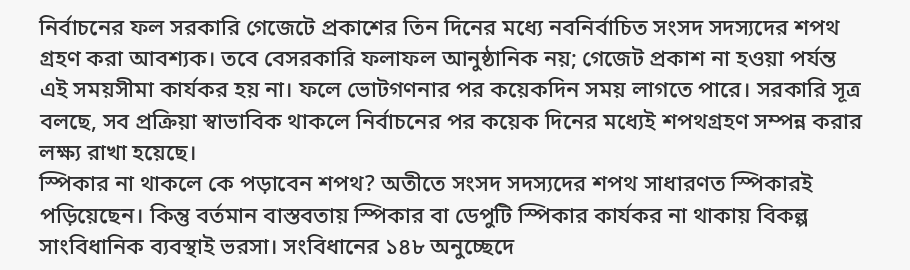নির্বাচনের ফল সরকারি গেজেটে প্রকাশের তিন দিনের মধ্যে নবনির্বাচিত সংসদ সদস্যদের শপথ গ্রহণ করা আবশ্যক। তবে বেসরকারি ফলাফল আনুষ্ঠানিক নয়; গেজেট প্রকাশ না হওয়া পর্যন্ত এই সময়সীমা কার্যকর হয় না। ফলে ভোটগণনার পর কয়েকদিন সময় লাগতে পারে। সরকারি সূত্র বলছে, সব প্রক্রিয়া স্বাভাবিক থাকলে নির্বাচনের পর কয়েক দিনের মধ্যেই শপথগ্রহণ সম্পন্ন করার লক্ষ্য রাখা হয়েছে।
স্পিকার না থাকলে কে পড়াবেন শপথ? অতীতে সংসদ সদস্যদের শপথ সাধারণত স্পিকারই পড়িয়েছেন। কিন্তু বর্তমান বাস্তবতায় স্পিকার বা ডেপুটি স্পিকার কার্যকর না থাকায় বিকল্প সাংবিধানিক ব্যবস্থাই ভরসা। সংবিধানের ১৪৮ অনুচ্ছেদে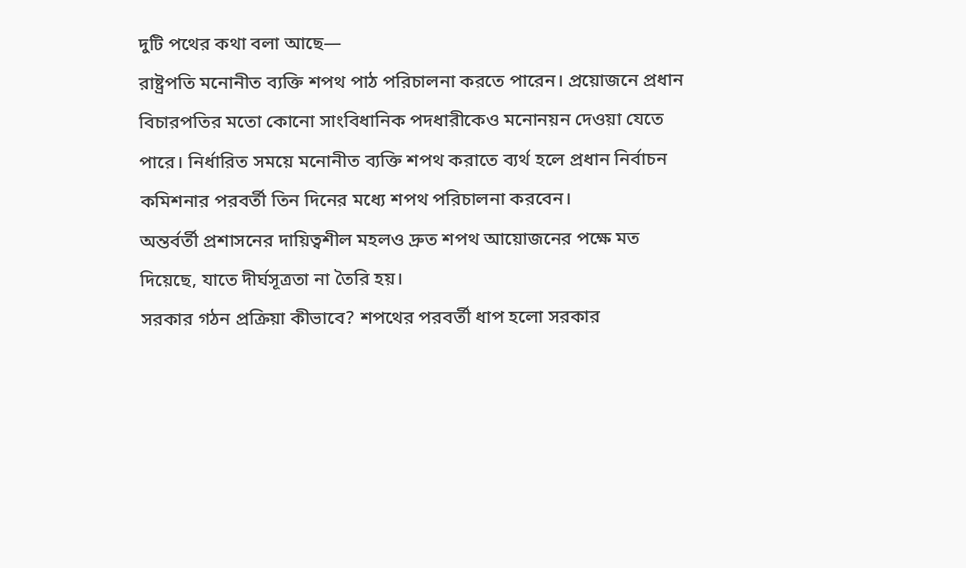দুটি পথের কথা বলা আছে—
রাষ্ট্রপতি মনোনীত ব্যক্তি শপথ পাঠ পরিচালনা করতে পারেন। প্রয়োজনে প্রধান বিচারপতির মতো কোনো সাংবিধানিক পদধারীকেও মনোনয়ন দেওয়া যেতে পারে। নির্ধারিত সময়ে মনোনীত ব্যক্তি শপথ করাতে ব্যর্থ হলে প্রধান নির্বাচন কমিশনার পরবর্তী তিন দিনের মধ্যে শপথ পরিচালনা করবেন।
অন্তর্বর্তী প্রশাসনের দায়িত্বশীল মহলও দ্রুত শপথ আয়োজনের পক্ষে মত দিয়েছে, যাতে দীর্ঘসূত্রতা না তৈরি হয়।
সরকার গঠন প্রক্রিয়া কীভাবে? শপথের পরবর্তী ধাপ হলো সরকার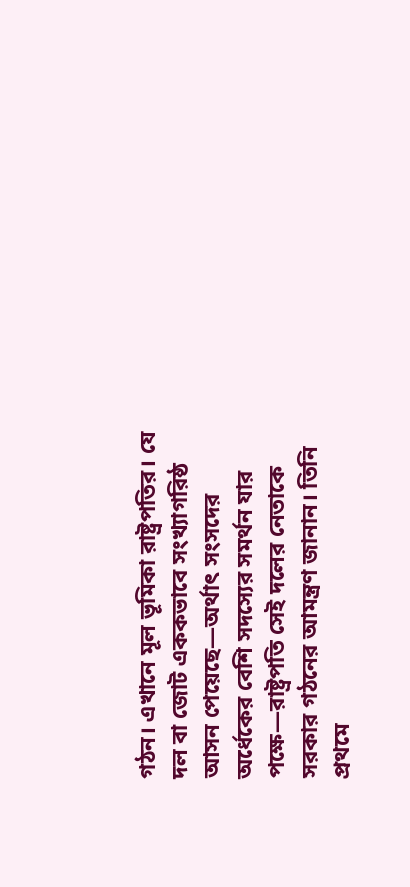গঠন। এখানে মূল ভূমিকা রাষ্ট্রপতির। যে দল বা জোট এককভাবে সংখ্যাগরিষ্ঠ আসন পেয়েছে—অর্থাৎ সংসদের অর্ধেকের বেশি সদস্যের সমর্থন যার পক্ষে—রাষ্ট্রপতি সেই দলের নেতাকে সরকার গঠনের আমন্ত্রণ জানান। তিনি প্রথমে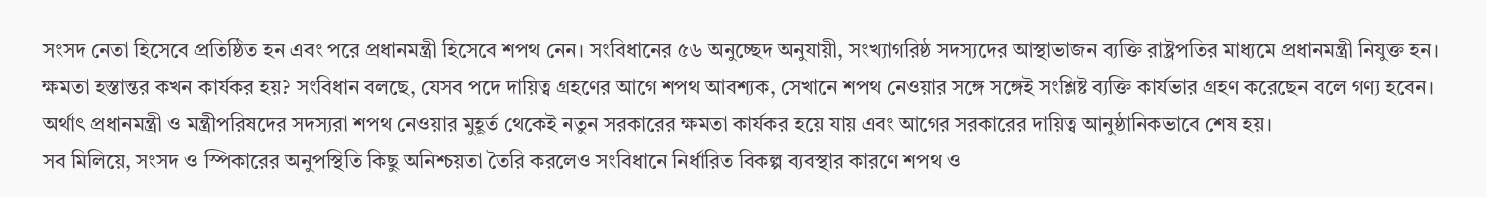সংসদ নেতা হিসেবে প্রতিষ্ঠিত হন এবং পরে প্রধানমন্ত্রী হিসেবে শপথ নেন। সংবিধানের ৫৬ অনুচ্ছেদ অনুযায়ী, সংখ্যাগরিষ্ঠ সদস্যদের আস্থাভাজন ব্যক্তি রাষ্ট্রপতির মাধ্যমে প্রধানমন্ত্রী নিযুক্ত হন।
ক্ষমতা হস্তান্তর কখন কার্যকর হয়? সংবিধান বলছে, যেসব পদে দায়িত্ব গ্রহণের আগে শপথ আবশ্যক, সেখানে শপথ নেওয়ার সঙ্গে সঙ্গেই সংশ্লিষ্ট ব্যক্তি কার্যভার গ্রহণ করেছেন বলে গণ্য হবেন। অর্থাৎ প্রধানমন্ত্রী ও মন্ত্রীপরিষদের সদস্যরা শপথ নেওয়ার মুহূর্ত থেকেই নতুন সরকারের ক্ষমতা কার্যকর হয়ে যায় এবং আগের সরকারের দায়িত্ব আনুষ্ঠানিকভাবে শেষ হয়।
সব মিলিয়ে, সংসদ ও স্পিকারের অনুপস্থিতি কিছু অনিশ্চয়তা তৈরি করলেও সংবিধানে নির্ধারিত বিকল্প ব্যবস্থার কারণে শপথ ও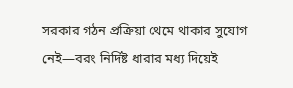সরকার গঠন প্রক্রিয়া থেমে থাকার সুযোগ নেই—বরং নির্দিষ্ট ধারার মধ্য দিয়েই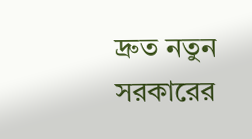দ্রুত নতুন সরকারের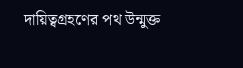দায়িত্বগ্রহণের পথ উন্মুক্ত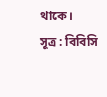থাকে।
সূত্র : বিবিসি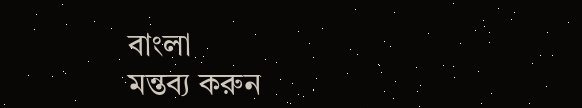বাংলা
মন্তব্য করুন